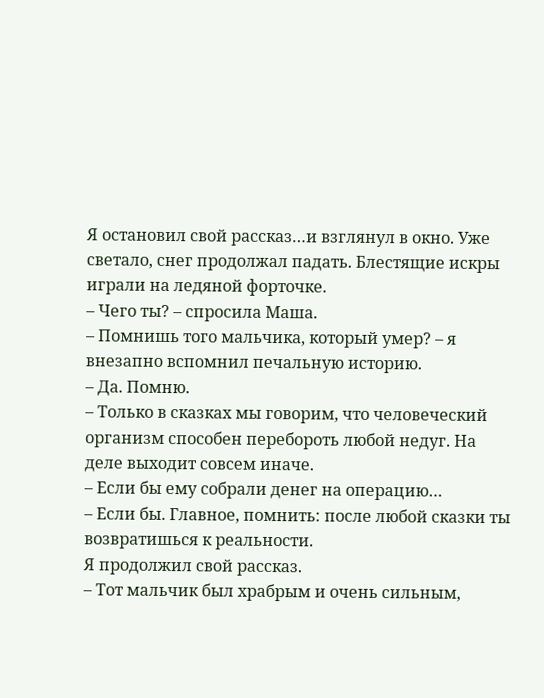Я остановил свой рассказ…и взглянул в окно. Уже светало, снег продолжал падать. Блестящие искры играли на ледяной форточке.
– Чего ты? – спросила Маша.
– Помнишь того мальчика, который умер? – я внезапно вспомнил печальную историю.
– Да. Помню.
– Только в сказках мы говорим, что человеческий организм способен перебороть любой недуг. На деле выходит совсем иначе.
– Если бы ему собрали денег на операцию…
– Если бы. Главное, помнить: после любой сказки ты возвратишься к реальности.
Я продолжил свой рассказ.
– Тот мальчик был храбрым и очень сильным,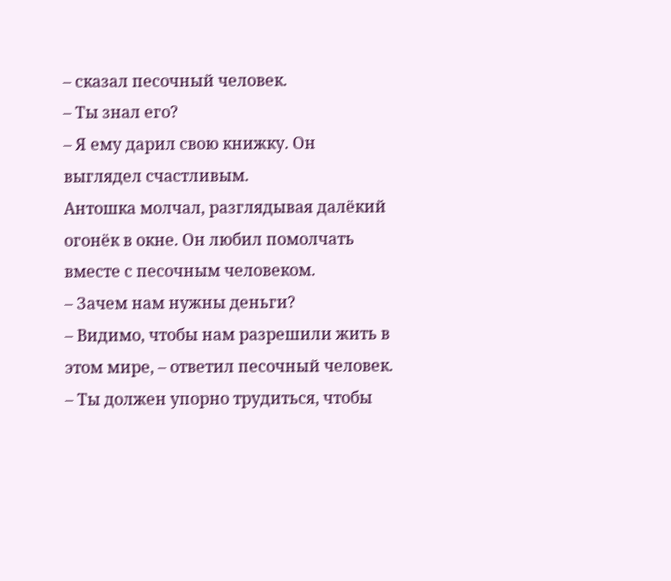– сказал песочный человек.
– Ты знал его?
– Я ему дарил свою книжку. Он выглядел счастливым.
Антошка молчал, разглядывая далёкий огонёк в окне. Он любил помолчать вместе с песочным человеком.
– Зачем нам нужны деньги?
– Видимо, чтобы нам разрешили жить в этом мире, – ответил песочный человек. – Ты должен упорно трудиться, чтобы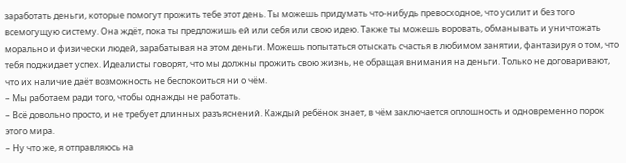заработать деньги, которые помогут прожить тебе этот день. Ты можешь придумать что-нибудь превосходное, что усилит и без того всемогущую систему. Она ждёт, пока ты предложишь ей или себя или свою идею. Также ты можешь воровать, обманывать и уничтожать морально и физически людей, зарабатывая на этом деньги. Можешь попытаться отыскать счастья в любимом занятии, фантазируя о том, что тебя поджидает успех. Идеалисты говорят, что мы должны прожить свою жизнь, не обращая внимания на деньги. Только не договаривают, что их наличие даёт возможность не беспокоиться ни о чём.
– Мы работаем ради того, чтобы однажды не работать.
– Всё довольно просто, и не требует длинных разъяснений. Каждый ребёнок знает, в чём заключается оплошность и одновременно порок этого мира.
– Ну что же, я отправляюсь на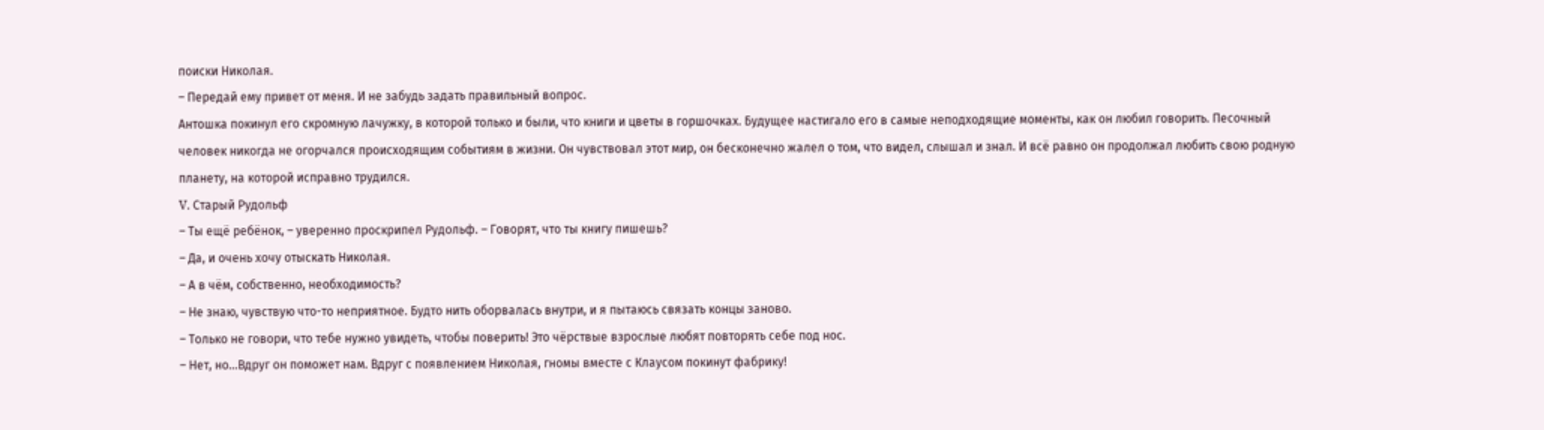поиски Николая.
– Передай ему привет от меня. И не забудь задать правильный вопрос.
Антошка покинул его скромную лачужку, в которой только и были, что книги и цветы в горшочках. Будущее настигало его в самые неподходящие моменты, как он любил говорить. Песочный человек никогда не огорчался происходящим событиям в жизни. Он чувствовал этот мир, он бесконечно жалел о том, что видел, слышал и знал. И всё равно он продолжал любить свою родную планету, на которой исправно трудился.
V. Старый Рудольф
– Ты ещё ребёнок, – уверенно проскрипел Рудольф. – Говорят, что ты книгу пишешь?
– Да, и очень хочу отыскать Николая.
– А в чём, собственно, необходимость?
– Не знаю, чувствую что-то неприятное. Будто нить оборвалась внутри, и я пытаюсь связать концы заново.
– Только не говори, что тебе нужно увидеть, чтобы поверить! Это чёрствые взрослые любят повторять себе под нос.
– Нет, но…Вдруг он поможет нам. Вдруг с появлением Николая, гномы вместе с Клаусом покинут фабрику!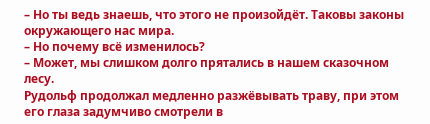– Но ты ведь знаешь, что этого не произойдёт. Таковы законы окружающего нас мира.
– Но почему всё изменилось?
– Может, мы слишком долго прятались в нашем сказочном лесу.
Рудольф продолжал медленно разжёвывать траву, при этом его глаза задумчиво смотрели в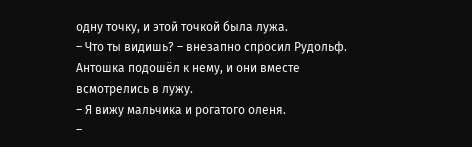одну точку, и этой точкой была лужа.
– Что ты видишь? – внезапно спросил Рудольф.
Антошка подошёл к нему, и они вместе всмотрелись в лужу.
– Я вижу мальчика и рогатого оленя.
–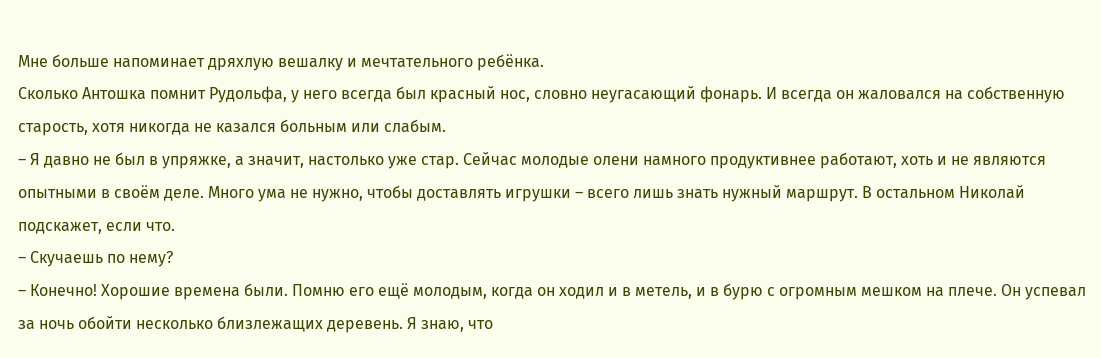Мне больше напоминает дряхлую вешалку и мечтательного ребёнка.
Сколько Антошка помнит Рудольфа, у него всегда был красный нос, словно неугасающий фонарь. И всегда он жаловался на собственную старость, хотя никогда не казался больным или слабым.
– Я давно не был в упряжке, а значит, настолько уже стар. Сейчас молодые олени намного продуктивнее работают, хоть и не являются опытными в своём деле. Много ума не нужно, чтобы доставлять игрушки – всего лишь знать нужный маршрут. В остальном Николай подскажет, если что.
– Скучаешь по нему?
– Конечно! Хорошие времена были. Помню его ещё молодым, когда он ходил и в метель, и в бурю с огромным мешком на плече. Он успевал за ночь обойти несколько близлежащих деревень. Я знаю, что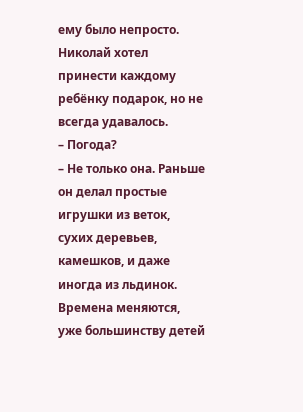ему было непросто. Николай хотел принести каждому ребёнку подарок, но не всегда удавалось.
– Погода?
– Не только она. Раньше он делал простые игрушки из веток, сухих деревьев, камешков, и даже иногда из льдинок. Времена меняются, уже большинству детей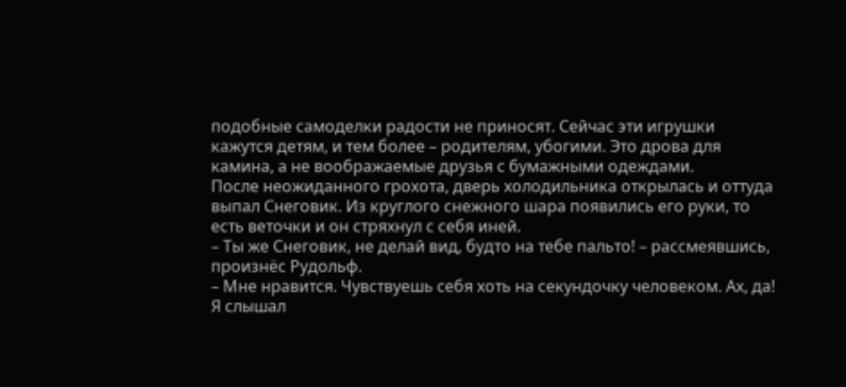подобные самоделки радости не приносят. Сейчас эти игрушки кажутся детям, и тем более – родителям, убогими. Это дрова для камина, а не воображаемые друзья с бумажными одеждами.
После неожиданного грохота, дверь холодильника открылась и оттуда выпал Снеговик. Из круглого снежного шара появились его руки, то есть веточки и он стряхнул с себя иней.
– Ты же Снеговик, не делай вид, будто на тебе пальто! – рассмеявшись, произнёс Рудольф.
– Мне нравится. Чувствуешь себя хоть на секундочку человеком. Ах, да! Я слышал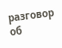разговор об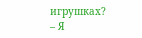игрушках?
– Я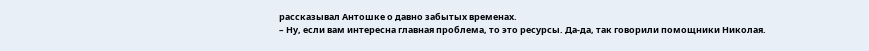рассказывал Антошке о давно забытых временах.
– Ну, если вам интересна главная проблема, то это ресурсы. Да-да, так говорили помощники Николая.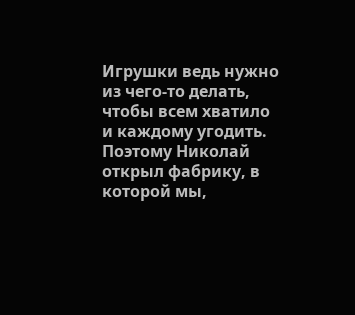Игрушки ведь нужно из чего-то делать, чтобы всем хватило и каждому угодить. Поэтому Николай открыл фабрику, в которой мы,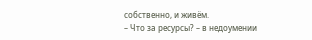собственно, и живём.
– Что за ресурсы? – в недоумении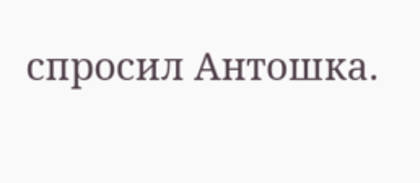спросил Антошка.